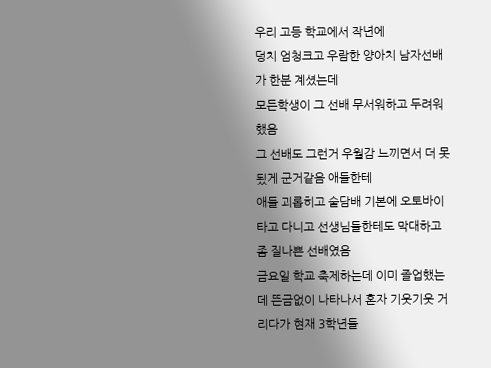우리 고등 학교에서 작년에
덩치 엄청크고 우람한 양아치 남자선배가 한분 계셨는데
모든학생이 그 선배 무서워하고 두려워했음
그 선배도 그런거 우월감 느끼면서 더 못됬게 군거같음 애들한테
애들 괴롭히고 술담배 기본에 오토바이타고 다니고 선생님들한테도 막대하고 좀 질나쁜 선배였음
금요일 학교 축제하는데 이미 졸업했는데 뜬금없이 나타나서 혼자 기웃기웃 거리다가 현재 3학년들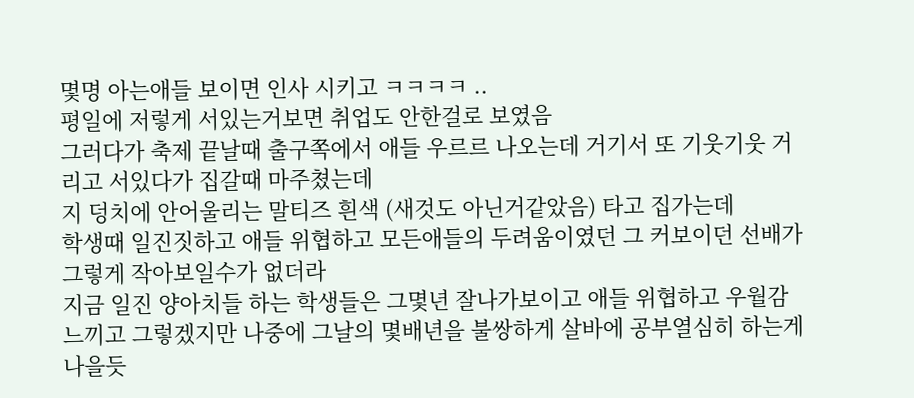몇명 아는애들 보이면 인사 시키고 ㅋㅋㅋㅋ ..
평일에 저렇게 서있는거보면 취업도 안한걸로 보였음
그러다가 축제 끝날때 출구쪽에서 애들 우르르 나오는데 거기서 또 기웃기웃 거리고 서있다가 집갈때 마주쳤는데
지 덩치에 안어울리는 말티즈 흰색 (새것도 아닌거같았음) 타고 집가는데
학생때 일진짓하고 애들 위협하고 모든애들의 두려움이였던 그 커보이던 선배가
그렇게 작아보일수가 없더라
지금 일진 양아치들 하는 학생들은 그몇년 잘나가보이고 애들 위협하고 우월감 느끼고 그렇겠지만 나중에 그날의 몇배년을 불쌍하게 살바에 공부열심히 하는게 나을듯